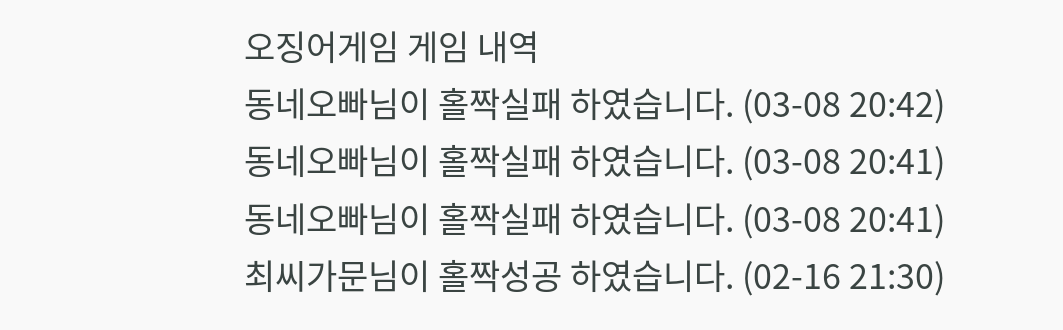오징어게임 게임 내역
동네오빠님이 홀짝실패 하였습니다. (03-08 20:42)
동네오빠님이 홀짝실패 하였습니다. (03-08 20:41)
동네오빠님이 홀짝실패 하였습니다. (03-08 20:41)
최씨가문님이 홀짝성공 하였습니다. (02-16 21:30)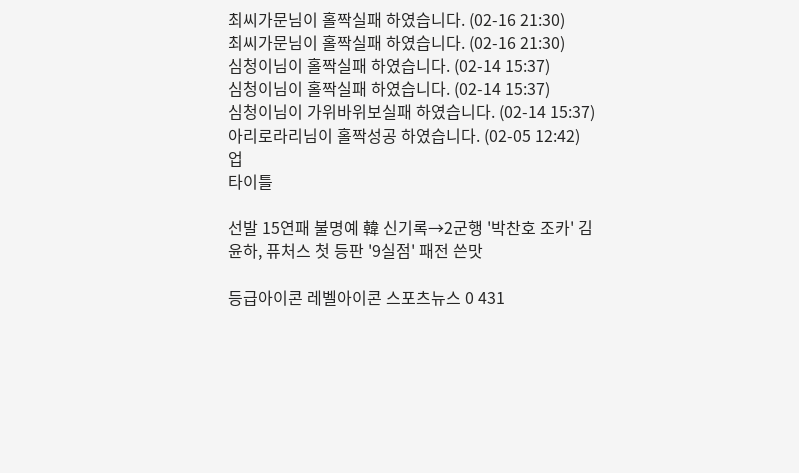최씨가문님이 홀짝실패 하였습니다. (02-16 21:30)
최씨가문님이 홀짝실패 하였습니다. (02-16 21:30)
심청이님이 홀짝실패 하였습니다. (02-14 15:37)
심청이님이 홀짝실패 하였습니다. (02-14 15:37)
심청이님이 가위바위보실패 하였습니다. (02-14 15:37)
아리로라리님이 홀짝성공 하였습니다. (02-05 12:42)
업
타이틀

선발 15연패 불명예 韓 신기록→2군행 '박찬호 조카' 김윤하, 퓨처스 첫 등판 '9실점' 패전 쓴맛

등급아이콘 레벨아이콘 스포츠뉴스 0 431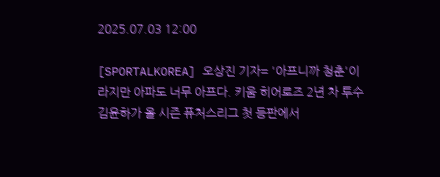2025.07.03 12:00

[SPORTALKOREA] 오상진 기자= '아프니까 청춘'이라지만 아파도 너무 아프다. 키움 히어로즈 2년 차 투수 김윤하가 올 시즌 퓨처스리그 첫 등판에서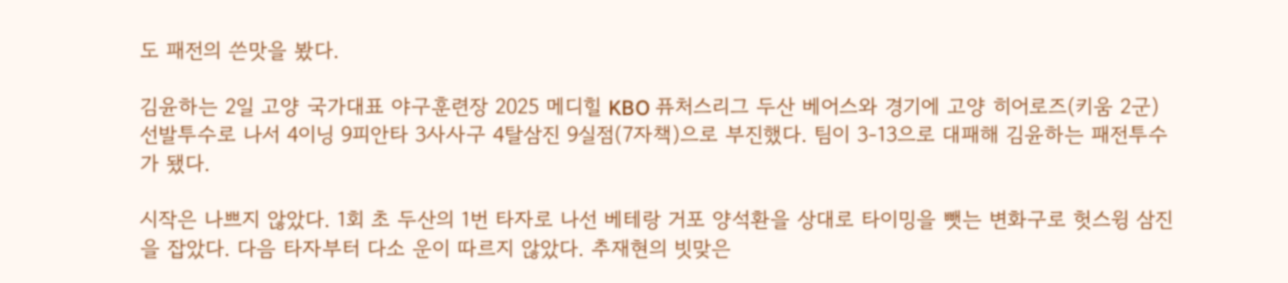도 패전의 쓴맛을 봤다.

김윤하는 2일 고양 국가대표 야구훈련장 2025 메디힐 KBO 퓨처스리그 두산 베어스와 경기에 고양 히어로즈(키움 2군) 선발투수로 나서 4이닝 9피안타 3사사구 4탈삼진 9실점(7자책)으로 부진했다. 팀이 3-13으로 대패해 김윤하는 패전투수가 됐다.

시작은 나쁘지 않았다. 1회 초 두산의 1번 타자로 나선 베테랑 거포 양석환을 상대로 타이밍을 뺏는 변화구로 헛스윙 삼진을 잡았다. 다음 타자부터 다소 운이 따르지 않았다. 추재현의 빗맞은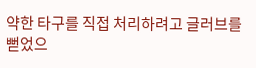약한 타구를 직접 처리하려고 글러브를 뻗었으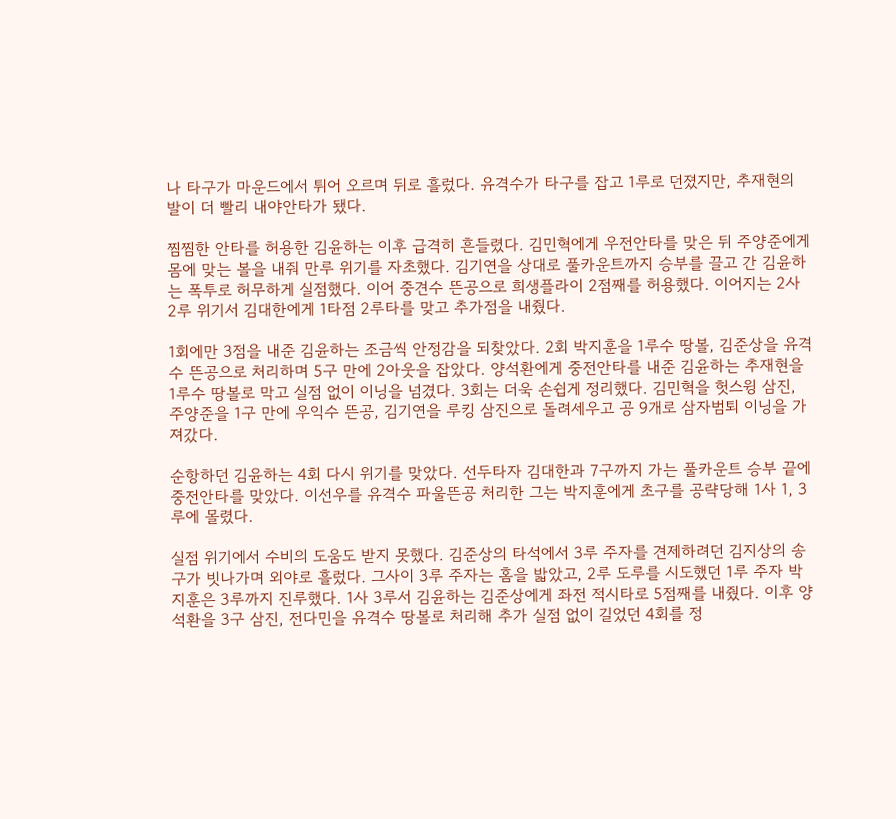나 타구가 마운드에서 튀어 오르며 뒤로 흘렀다. 유격수가 타구를 잡고 1루로 던졌지만, 추재현의 발이 더 빨리 내야안타가 됐다.

찜찜한 안타를 허용한 김윤하는 이후 급격히 흔들렸다. 김민혁에게 우전안타를 맞은 뒤 주양준에게 몸에 맞는 볼을 내줘 만루 위기를 자초했다. 김기연을 상대로 풀카운트까지 승부를 끌고 간 김윤하는 폭투로 허무하게 실점했다. 이어 중견수 뜬공으로 희생플라이 2점째를 허용했다. 이어지는 2사 2루 위기서 김대한에게 1타점 2루타를 맞고 추가점을 내줬다.

1회에만 3점을 내준 김윤하는 조금씩 안정감을 되찾았다. 2회 박지훈을 1루수 땅볼, 김준상을 유격수 뜬공으로 처리하며 5구 만에 2아웃을 잡았다. 양석환에게 중전안타를 내준 김윤하는 추재현을 1루수 땅볼로 막고 실점 없이 이닝을 넘겼다. 3회는 더욱 손쉽게 정리했다. 김민혁을 헛스윙 삼진, 주양준을 1구 만에 우익수 뜬공, 김기연을 루킹 삼진으로 돌려세우고 공 9개로 삼자범퇴 이닝을 가져갔다.

순항하던 김윤하는 4회 다시 위기를 맞았다. 선두타자 김대한과 7구까지 가는 풀카운트 승부 끝에 중전안타를 맞았다. 이선우를 유격수 파울뜬공 처리한 그는 박지훈에게 초구를 공략당해 1사 1, 3루에 몰렸다.

실점 위기에서 수비의 도움도 받지 못했다. 김준상의 타석에서 3루 주자를 견제하려던 김지상의 송구가 빗나가며 외야로 흘렀다. 그사이 3루 주자는 홈을 밟았고, 2루 도루를 시도했던 1루 주자 박지훈은 3루까지 진루했다. 1사 3루서 김윤하는 김준상에게 좌전 적시타로 5점째를 내줬다. 이후 양석환을 3구 삼진, 전다민을 유격수 땅볼로 처리해 추가 실점 없이 길었던 4회를 정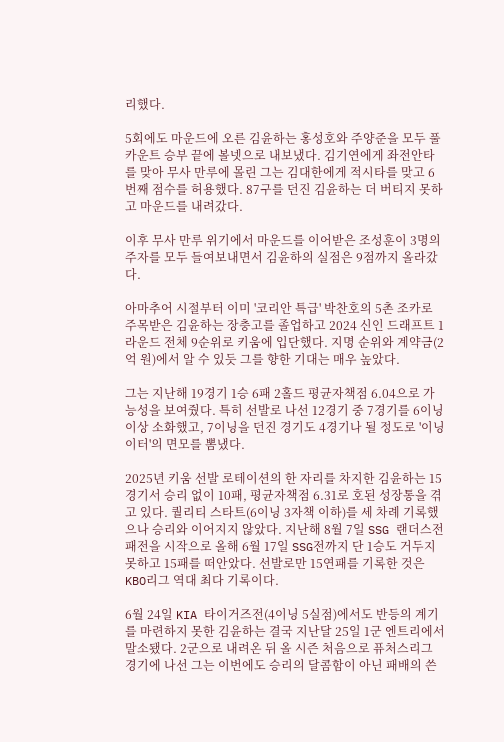리했다.

5회에도 마운드에 오른 김윤하는 홍성호와 주양준을 모두 풀카운트 승부 끝에 볼넷으로 내보냈다. 김기연에게 좌전안타를 맞아 무사 만루에 몰린 그는 김대한에게 적시타를 맞고 6번째 점수를 허용했다. 87구를 던진 김윤하는 더 버티지 못하고 마운드를 내려갔다.

이후 무사 만루 위기에서 마운드를 이어받은 조성훈이 3명의 주자를 모두 들여보내면서 김윤하의 실점은 9점까지 올라갔다.

아마추어 시절부터 이미 '코리안 특급' 박찬호의 5촌 조카로 주목받은 김윤하는 장충고를 졸업하고 2024 신인 드래프트 1라운드 전체 9순위로 키움에 입단했다. 지명 순위와 계약금(2억 원)에서 알 수 있듯 그를 향한 기대는 매우 높았다.

그는 지난해 19경기 1승 6패 2홀드 평균자책점 6.04으로 가능성을 보여줬다. 특히 선발로 나선 12경기 중 7경기를 6이닝 이상 소화했고, 7이닝을 던진 경기도 4경기나 될 정도로 '이닝 이터'의 면모를 뽐냈다.

2025년 키움 선발 로테이션의 한 자리를 차지한 김윤하는 15경기서 승리 없이 10패, 평균자책점 6.31로 호된 성장통을 겪고 있다. 퀄리티 스타트(6이닝 3자책 이하)를 세 차례 기록했으나 승리와 이어지지 않았다. 지난해 8월 7일 SSG 랜더스전 패전을 시작으로 올해 6월 17일 SSG전까지 단 1승도 거두지 못하고 15패를 떠안았다. 선발로만 15연패를 기록한 것은 KBO리그 역대 최다 기록이다.

6월 24일 KIA 타이거즈전(4이닝 5실점)에서도 반등의 계기를 마련하지 못한 김윤하는 결국 지난달 25일 1군 엔트리에서 말소됐다. 2군으로 내려온 뒤 올 시즌 처음으로 퓨처스리그 경기에 나선 그는 이번에도 승리의 달콤함이 아닌 패배의 쓴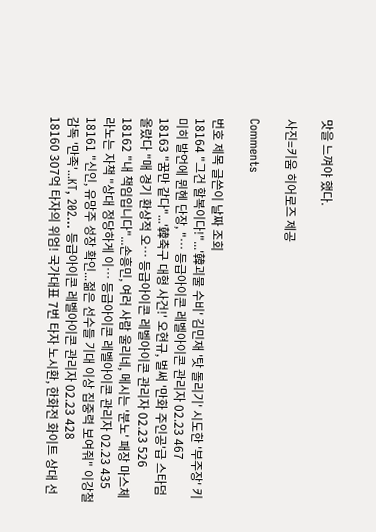맛을 느껴야 했다.

사진=키움 히어로즈 제공

Comments

번호 제목 글쓴이 날짜 조회
18164 "그건 할복이다!"...'韓괴물 수비' 김민재 '탓 돌리기' 시도한 '부주장' 키미히 발언에 뮌헨 단장, "… 등급아이콘 레벨아이콘 관리자 02.23 467
18163 "꿈만 같다"...'韓축구 대형 사건!' 오현규, 벌써 '만화 주인공'급 스타덤 올랐다 "매 경기 환상적 오… 등급아이콘 레벨아이콘 관리자 02.23 526
18162 "내 책임입니다"...손흥민, 여러 사람 울리네, 메시는 '분노' 패장 마스체라노는 자책 "상대 정당하게 이… 등급아이콘 레벨아이콘 관리자 02.23 435
18161 "신인, 유망주 성장 확인...젊은 선수들 기대 이상 집중력 보여줘" 이강철 감독 '만족'...KT, 202… 등급아이콘 레벨아이콘 관리자 02.23 428
18160 307억 타자의 위엄! 국가대표 7번 타자 노시환, 한화전 화이트 상대 선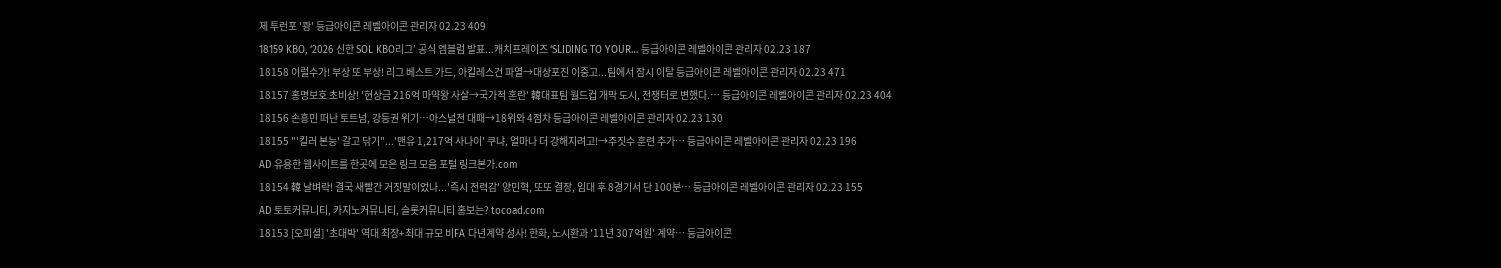제 투런포 '쾅' 등급아이콘 레벨아이콘 관리자 02.23 409
18159 KBO, ‘2026 신한 SOL KBO리그’ 공식 엠블럼 발표...캐치프레이즈 ‘SLIDING TO YOUR… 등급아이콘 레벨아이콘 관리자 02.23 187
18158 이럴수가! 부상 또 부상! 리그 베스트 가드, 아킬레스건 파열→대상포진 이중고...팀에서 잠시 이탈 등급아이콘 레벨아이콘 관리자 02.23 471
18157 홍명보호 초비상! '현상금 216억 마약왕 사살→국가적 혼란' 韓대표팀 월드컵 개막 도시, 전쟁터로 변했다.… 등급아이콘 레벨아이콘 관리자 02.23 404
18156 손흥민 떠난 토트넘, 강등권 위기…아스널전 대패→18위와 4점차 등급아이콘 레벨아이콘 관리자 02.23 130
18155 "'킬러 본능' 갈고 닦기"...'맨유 1,217억 사나이' 쿠냐, 얼마나 더 강해지려고!→주짓수 훈련 추가… 등급아이콘 레벨아이콘 관리자 02.23 196
AD 유용한 웹사이트를 한곳에 모은 링크 모음 포털 링크본가.com
18154 韓 날벼락! 결국 새빨간 거짓말이었나...'즉시 전력감' 양민혁, 또또 결장, 임대 후 8경기서 단 100분… 등급아이콘 레벨아이콘 관리자 02.23 155
AD 토토커뮤니티, 카지노커뮤니티, 슬롯커뮤니티 홍보는? tocoad.com
18153 [오피셜] '초대박' 역대 최장+최대 규모 비FA 다년계약 성사! 한화, 노시환과 '11년 307억원' 계약… 등급아이콘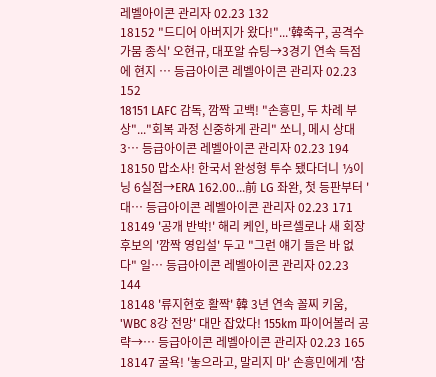레벨아이콘 관리자 02.23 132
18152 "드디어 아버지가 왔다!"...'韓축구, 공격수 가뭄 종식' 오현규, 대포알 슈팅→3경기 연속 득점에 현지 … 등급아이콘 레벨아이콘 관리자 02.23 152
18151 LAFC 감독, 깜짝 고백! "손흥민, 두 차례 부상"..."회복 과정 신중하게 관리" 쏘니, 메시 상대 3… 등급아이콘 레벨아이콘 관리자 02.23 194
18150 맙소사! 한국서 완성형 투수 됐다더니 ⅓이닝 6실점→ERA 162.00...前 LG 좌완, 첫 등판부터 '대… 등급아이콘 레벨아이콘 관리자 02.23 171
18149 '공개 반박!' 해리 케인, 바르셀로나 새 회장 후보의 '깜짝 영입설' 두고 "그런 얘기 들은 바 없다" 일… 등급아이콘 레벨아이콘 관리자 02.23 144
18148 '류지현호 활짝' 韓 3년 연속 꼴찌 키움, 'WBC 8강 전망' 대만 잡았다! 155km 파이어볼러 공략→… 등급아이콘 레벨아이콘 관리자 02.23 165
18147 굴욕! '놓으라고, 말리지 마' 손흥민에게 '참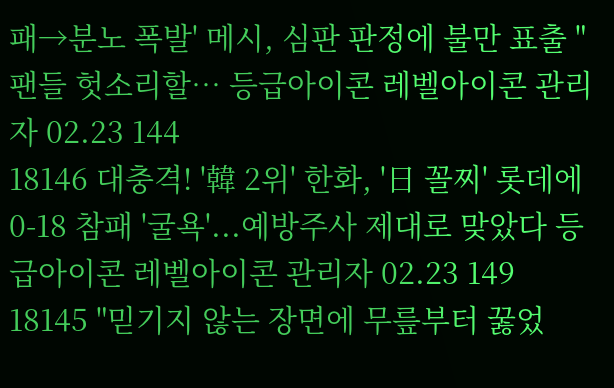패→분노 폭발' 메시, 심판 판정에 불만 표출 "팬들 헛소리할… 등급아이콘 레벨아이콘 관리자 02.23 144
18146 대충격! '韓 2위' 한화, '日 꼴찌' 롯데에 0-18 참패 '굴욕'...예방주사 제대로 맞았다 등급아이콘 레벨아이콘 관리자 02.23 149
18145 "믿기지 않는 장면에 무릎부터 꿇었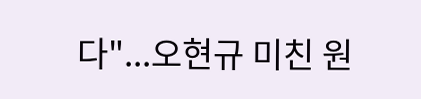다"...오현규 미친 원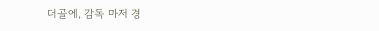더골에, 감독 마저 경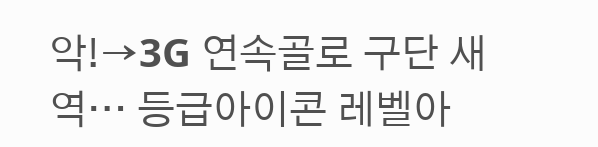악!→3G 연속골로 구단 새역… 등급아이콘 레벨아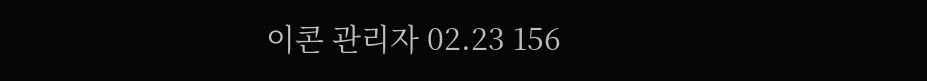이콘 관리자 02.23 156